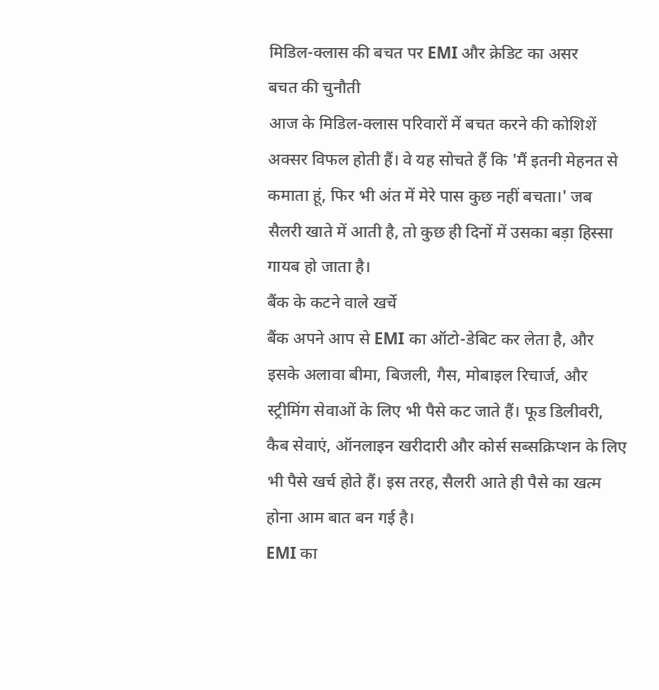मिडिल-क्लास की बचत पर EMI और क्रेडिट का असर
बचत की चुनौती
आज के मिडिल-क्लास परिवारों में बचत करने की कोशिशें अक्सर विफल होती हैं। वे यह सोचते हैं कि 'मैं इतनी मेहनत से कमाता हूं, फिर भी अंत में मेरे पास कुछ नहीं बचता।' जब सैलरी खाते में आती है, तो कुछ ही दिनों में उसका बड़ा हिस्सा गायब हो जाता है।
बैंक के कटने वाले खर्चे
बैंक अपने आप से EMI का ऑटो-डेबिट कर लेता है, और इसके अलावा बीमा, बिजली, गैस, मोबाइल रिचार्ज, और स्ट्रीमिंग सेवाओं के लिए भी पैसे कट जाते हैं। फूड डिलीवरी, कैब सेवाएं, ऑनलाइन खरीदारी और कोर्स सब्सक्रिप्शन के लिए भी पैसे खर्च होते हैं। इस तरह, सैलरी आते ही पैसे का खत्म होना आम बात बन गई है।
EMI का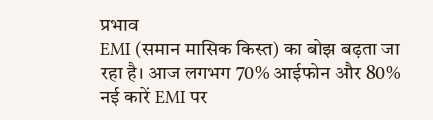प्रभाव
EMI (समान मासिक किस्त) का बोझ बढ़ता जा रहा है। आज लगभग 70% आईफोन और 80% नई कारें EMI पर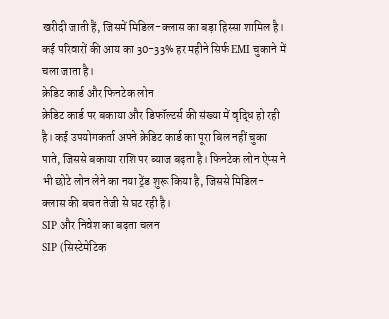खरीदी जाती हैं, जिसमें मिडिल-क्लास का बड़ा हिस्सा शामिल है। कई परिवारों की आय का 30-33% हर महीने सिर्फ EMI चुकाने में चला जाता है।
क्रेडिट कार्ड और फिनटेक लोन
क्रेडिट कार्ड पर बकाया और डिफॉल्टर्स की संख्या में वृद्धि हो रही है। कई उपयोगकर्ता अपने क्रेडिट कार्ड का पूरा बिल नहीं चुका पाते, जिससे बकाया राशि पर ब्याज बढ़ता है। फिनटेक लोन ऐप्स ने भी छोटे लोन लेने का नया ट्रेंड शुरू किया है, जिससे मिडिल-क्लास की बचत तेजी से घट रही है।
SIP और निवेश का बढ़ता चलन
SIP (सिस्टेमेटिक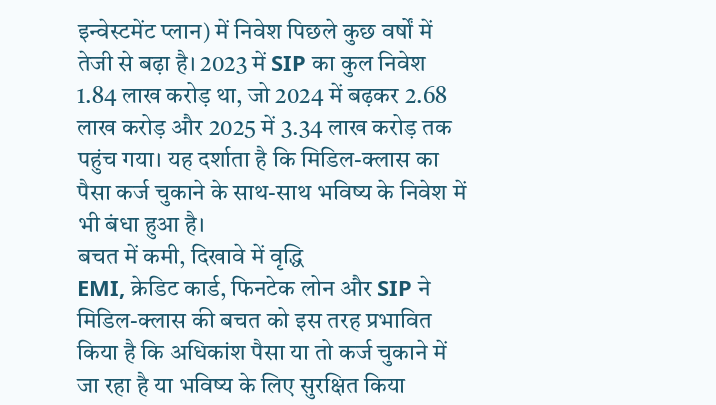इन्वेस्टमेंट प्लान) में निवेश पिछले कुछ वर्षों में तेजी से बढ़ा है। 2023 में SIP का कुल निवेश 1.84 लाख करोड़ था, जो 2024 में बढ़कर 2.68 लाख करोड़ और 2025 में 3.34 लाख करोड़ तक पहुंच गया। यह दर्शाता है कि मिडिल-क्लास का पैसा कर्ज चुकाने के साथ-साथ भविष्य के निवेश में भी बंधा हुआ है।
बचत में कमी, दिखावे में वृद्धि
EMI, क्रेडिट कार्ड, फिनटेक लोन और SIP ने मिडिल-क्लास की बचत को इस तरह प्रभावित किया है कि अधिकांश पैसा या तो कर्ज चुकाने में जा रहा है या भविष्य के लिए सुरक्षित किया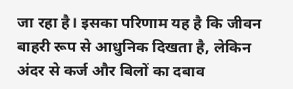जा रहा है। इसका परिणाम यह है कि जीवन बाहरी रूप से आधुनिक दिखता है, लेकिन अंदर से कर्ज और बिलों का दबाव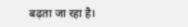बढ़ता जा रहा है।